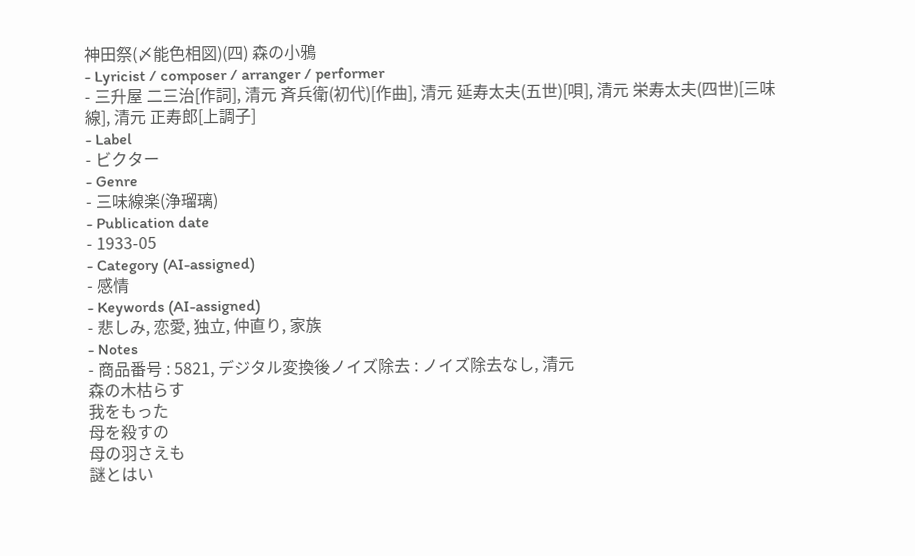神田祭(〆能色相図)(四) 森の小鴉
- Lyricist / composer / arranger / performer
- 三升屋 二三治[作詞], 清元 斉兵衛(初代)[作曲], 清元 延寿太夫(五世)[唄], 清元 栄寿太夫(四世)[三味線], 清元 正寿郎[上調子]
- Label
- ビクター
- Genre
- 三味線楽(浄瑠璃)
- Publication date
- 1933-05
- Category (AI-assigned)
- 感情
- Keywords (AI-assigned)
- 悲しみ, 恋愛, 独立, 仲直り, 家族
- Notes
- 商品番号 : 5821, デジタル変換後ノイズ除去 : ノイズ除去なし, 清元
森の木枯らす
我をもった
母を殺すの
母の羽さえも
謎とはい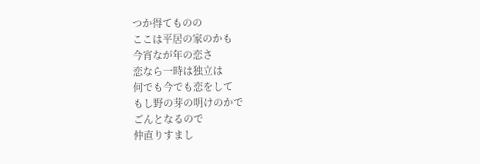つか得てものの
ここは平居の家のかも
今宵なが年の恋さ
恋なら一時は独立は
何でも今でも恋をして
もし野の芽の明けのかで
ごんとなるので
仲直りすまし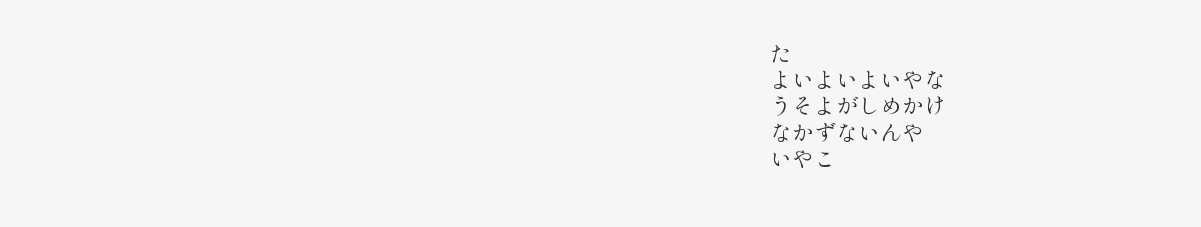た
よいよいよいやな
うそよがしめかけ
なかずないんや
いやこ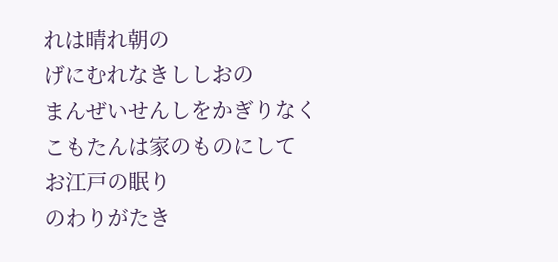れは晴れ朝の
げにむれなきししおの
まんぜいせんしをかぎりなく
こもたんは家のものにして
お江戸の眠り
のわりがたき